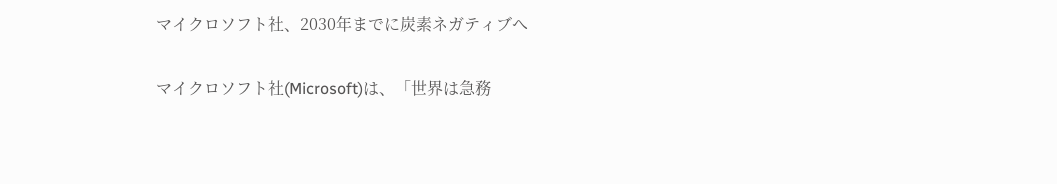マイクロソフト社、2030年までに炭素ネガティブへ

マイクロソフト社(Microsoft)は、「世界は急務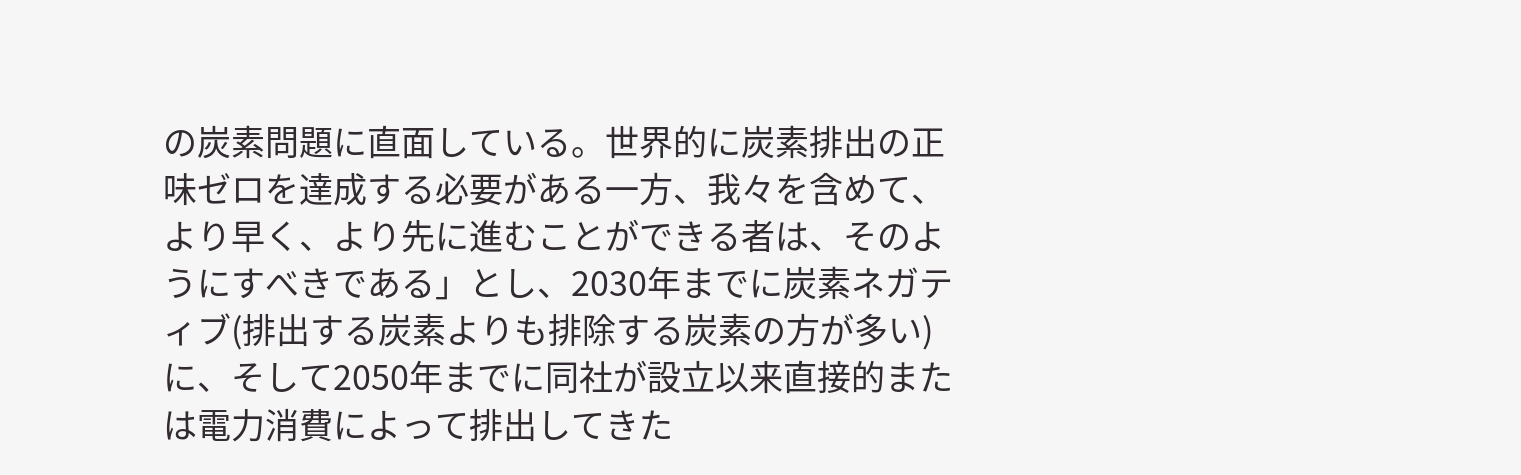の炭素問題に直面している。世界的に炭素排出の正味ゼロを達成する必要がある一方、我々を含めて、より早く、より先に進むことができる者は、そのようにすべきである」とし、2030年までに炭素ネガティブ(排出する炭素よりも排除する炭素の方が多い)に、そして2050年までに同社が設立以来直接的または電力消費によって排出してきた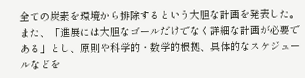全ての炭素を環境から排除するという大胆な計画を発表した。また、「進展には大胆なゴールだけでなく詳細な計画が必要である」とし、原則や科学的・数学的根拠、具体的なスケジュールなどを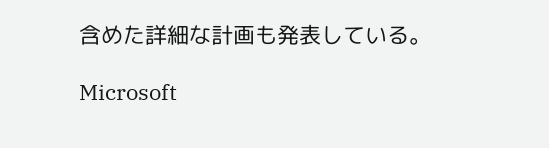含めた詳細な計画も発表している。

Microsoft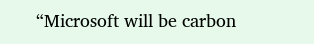“Microsoft will be carbon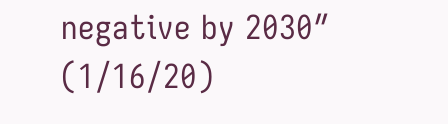negative by 2030″ (1/16/20)